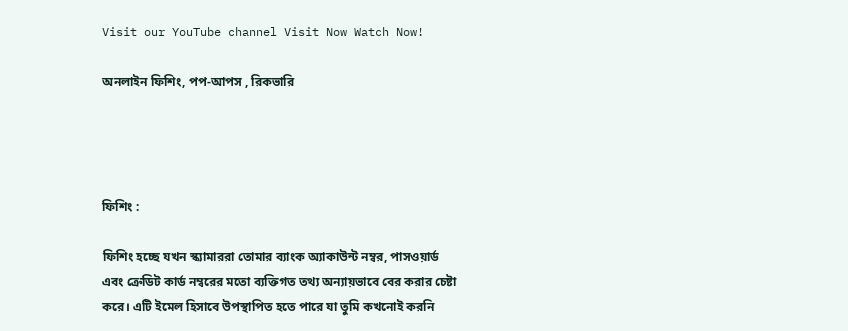Visit our YouTube channel Visit Now Watch Now!

অনলাইন ফিশিং, পপ-আপস , রিকভারি




ফিশিং :

ফিশিং হচ্ছে যখন স্ক্যামাররা তোমার ব্যাংক অ্যাকাউন্ট নম্বর, পাসওয়ার্ড এবং ক্রেডিট কার্ড নম্বরের মতো ব্যক্তিগত তথ্য অন্যায়ভাবে বের করার চেষ্টা করে। এটি ইমেল হিসাবে উপস্থাপিত হতে পারে যা তুমি কখনোই করনি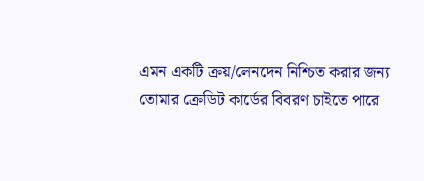এমন একটি ক্রয়/লেনদেন নিশ্চিত করার জন্য তোমার ক্রেডিট কার্ডের বিবরণ চাইতে পারে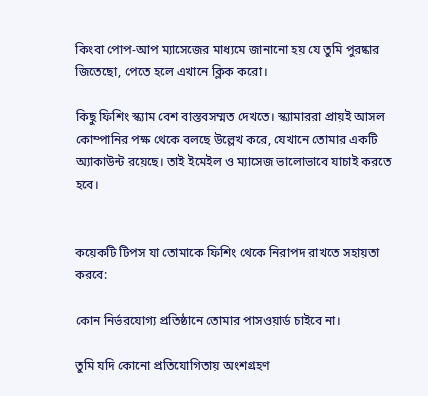কিংবা পোপ-আপ ম্যাসেজের মাধ্যমে জানানো হয় যে তুমি পুরষ্কার জিতেছো, পেতে হলে এখানে ক্লিক করো।

কিছু ফিশিং স্ক্যাম বেশ বাস্তবসম্মত দেখতে। স্ক্যামাররা প্রায়ই আসল কোম্পানির পক্ষ থেকে বলছে উল্লেখ করে, যেখানে তোমার একটি অ্যাকাউন্ট রয়েছে। তাই ইমেইল ও ম্যাসেজ ভালোভাবে যাচাই করতে হবে।


কয়েকটি টিপস যা তোমাকে ফিশিং থেকে নিরাপদ রাখতে সহায়তা করবে:

কোন নির্ভরযোগ্য প্রতিষ্ঠানে তোমার পাসওয়ার্ড চাইবে না।

তুমি যদি কোনো প্রতিযোগিতায় অংশগ্রহণ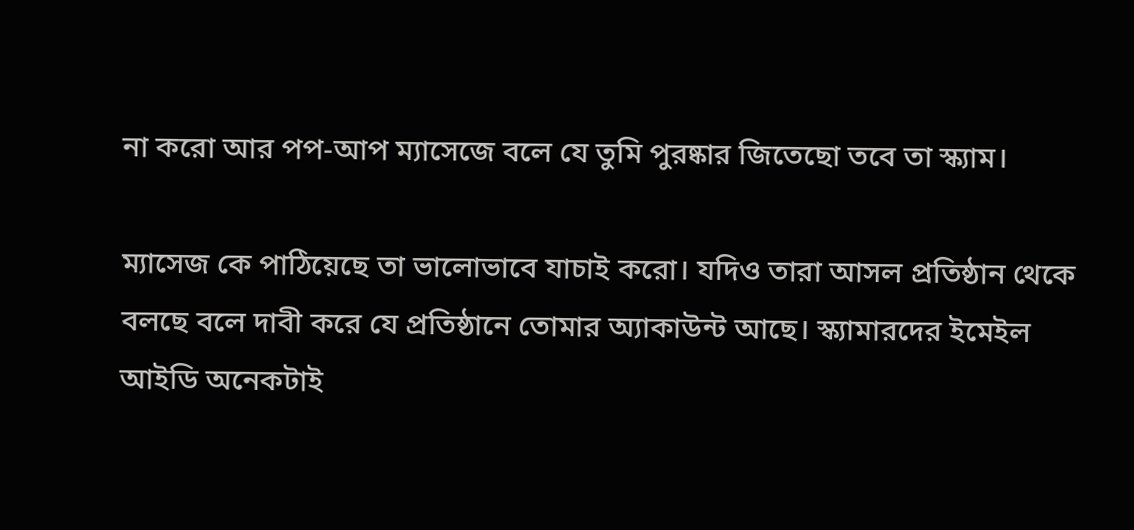না করো আর পপ-আপ ম্যাসেজে বলে যে তুমি পুরষ্কার জিতেছো তবে তা স্ক্যাম।

ম্যাসেজ কে পাঠিয়েছে তা ভালোভাবে যাচাই করো। যদিও তারা আসল প্রতিষ্ঠান থেকে বলছে বলে দাবী করে যে প্রতিষ্ঠানে তোমার অ্যাকাউন্ট আছে। স্ক্যামারদের ইমেইল আইডি অনেকটাই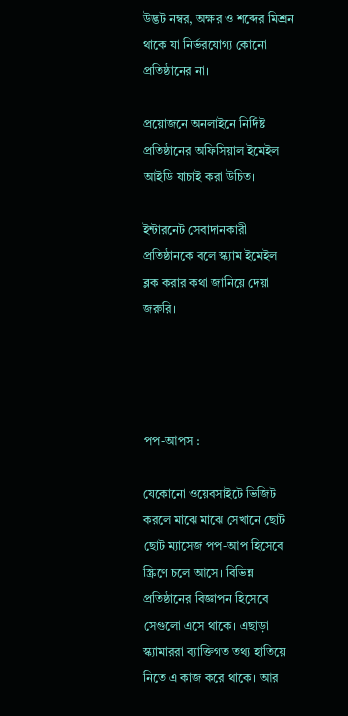উদ্ভট নম্বর, অক্ষর ও শব্দের মিশ্রন থাকে যা নির্ভরযোগ্য কোনো প্রতিষ্ঠানের না।

প্রয়োজনে অনলাইনে নির্দিষ্ট প্রতিষ্ঠানের অফিসিয়াল ইমেইল আইডি যাচাই করা উচিত।

ইন্টারনেট সেবাদানকারী প্রতিষ্ঠানকে বলে স্ক্যাম ইমেইল ব্লক করার কথা জানিয়ে দেয়া জরুরি।




পপ-আপস :

যেকোনো ওয়েবসাইটে ভিজিট করলে মাঝে মাঝে সেখানে ছোট ছোট ম্যাসেজ পপ-আপ হিসেবে স্ক্রিণে চলে আসে। বিভিন্ন প্রতিষ্ঠানের বিজ্ঞাপন হিসেবে সেগুলো এসে থাকে। এছাড়া স্ক্যামাররা ব্যাক্তিগত তথ্য হাতিয়ে নিতে এ কাজ করে থাকে। আর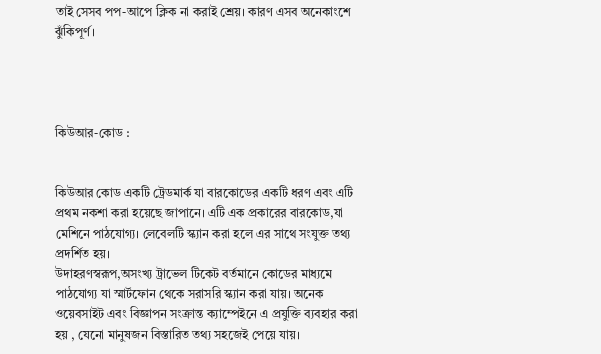তাই সেসব পপ-আপে ক্লিক না করাই শ্রেয়। কারণ এসব অনেকাংশে ঝুঁকিপূর্ণ।




কিউআর-কোড :


কিউআর কোড একটি ট্রেডমার্ক যা বারকোডের একটি ধরণ এবং এটি প্রথম নকশা করা হয়েছে জাপানে। এটি এক প্রকারের বারকোড,যা মেশিনে পাঠযোগ্য। লেবেলটি স্ক্যান করা হলে এর সাথে সংযুক্ত তথ্য প্রদর্শিত হয়।
উদাহরণস্বরূপ,অসংখ্য ট্রাভেল টিকেট বর্তমানে কোডের মাধ্যমে পাঠযোগ্য যা স্মার্টফোন থেকে সরাসরি স্ক্যান করা যায়। অনেক ওয়েবসাইট এবং বিজ্ঞাপন সংক্রান্ত ক্যাম্পেইনে এ প্রযুক্তি ব্যবহার করা হয় , যেনো মানুষজন বিস্তারিত তথ্য সহজেই পেয়ে যায়।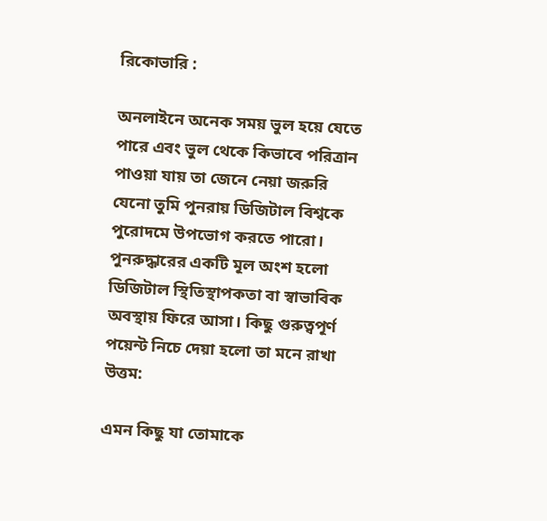রিকোভারি :

অনলাইনে অনেক সময় ভুল হয়ে যেতে পারে এবং ভুল থেকে কিভাবে পরিত্রান পাওয়া যায় তা জেনে নেয়া জরুরি যেনো তুমি পুনরায় ডিজিটাল বিশ্বকে পুরোদমে উপভোগ করতে পারো। পুনরুদ্ধারের একটি মূল অংশ হলো ডিজিটাল স্থিতিস্থাপকতা বা স্বাভাবিক অবস্থায় ফিরে আসা। কিছু গুরুত্বপূর্ণ পয়েন্ট নিচে দেয়া হলো তা মনে রাখা উত্তম:

এমন কিছু যা তোমাকে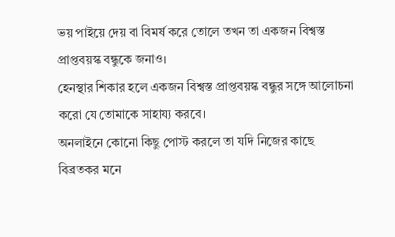ভয় পাইয়ে দেয় বা বিমর্ষ করে তোলে তখন তা একজন বিশ্বস্ত প্রাপ্তবয়স্ক বন্ধুকে জনাও।
হেনস্থার শিকার হলে একজন বিশ্বস্ত প্রাপ্তবয়স্ক বন্ধুর সঙ্গে আলোচনা করো যে তোমাকে সাহায্য করবে।
অনলাইনে কোনো কিছু পোস্ট করলে তা যদি নিজের কাছে বিব্রতকর মনে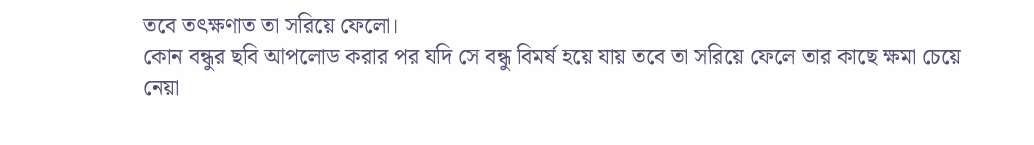তবে তৎক্ষণাত তা সরিয়ে ফেলো।
কোন বন্ধুর ছবি আপলোড করার পর যদি সে বন্ধু বিমর্ষ হয়ে যায় তবে তা সরিয়ে ফেলে তার কাছে ক্ষমা চেয়ে নেয়া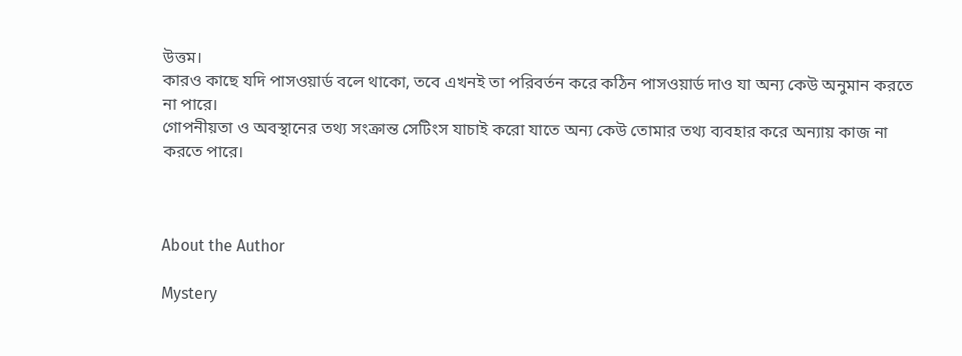উত্তম।
কারও কাছে যদি পাসওয়ার্ড বলে থাকো, তবে এখনই তা পরিবর্তন করে কঠিন পাসওয়ার্ড দাও যা অন্য কেউ অনুমান করতে না পারে।
গোপনীয়তা ও অবস্থানের তথ্য সংক্রান্ত সেটিংস যাচাই করো যাতে অন্য কেউ তোমার তথ্য ব্যবহার করে অন্যায় কাজ না করতে পারে।



About the Author

Mystery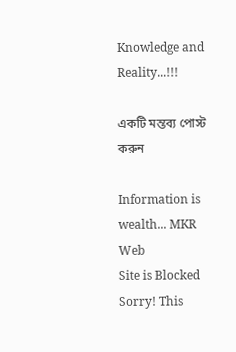Knowledge and Reality...!!!

একটি মন্তব্য পোস্ট করুন

Information is wealth... MKR Web
Site is Blocked
Sorry! This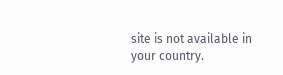site is not available in your country.